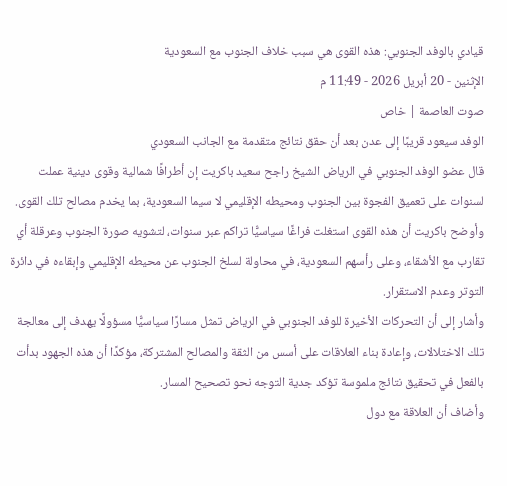قيادي بالوفد الجنوبي: هذه القوى هي سبب خلاف الجنوب مع السعودية
الإثنين - 20 أبريل 2026 - 11:49 م
صوت العاصمة | خاص
الوفد سيعود قريبًا إلى عدن بعد أن حقق نتائج متقدمة مع الجانب السعودي
قال عضو الوفد الجنوبي في الرياض الشيخ راجح سعيد باكريت إن أطرافًا شمالية وقوى دينية عملت لسنوات على تعميق الفجوة بين الجنوب ومحيطه الإقليمي لا سيما السعودية، بما يخدم مصالح تلك القوى.
وأوضح باكريت أن هذه القوى استغلت فراغًا سياسيًّا تراكم عبر سنوات، لتشويه صورة الجنوب وعرقلة أي تقارب مع الأشقاء، وعلى رأسهم السعودية، في محاولة لسلخ الجنوب عن محيطه الإقليمي وإبقاءه في دائرة التوتر وعدم الاستقرار.
وأشار إلى أن التحركات الأخيرة للوفد الجنوبي في الرياض تمثل مسارًا سياسيًّا مسؤولًا يهدف إلى معالجة تلك الاختلالات، وإعادة بناء العلاقات على أسس من الثقة والمصالح المشتركة، مؤكدًا أن هذه الجهود بدأت بالفعل في تحقيق نتائج ملموسة تؤكد جدية التوجه نحو تصحيح المسار.
وأضاف أن العلاقة مع دول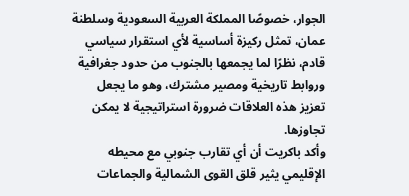الجوار، خصوصًا المملكة العربية السعودية وسلطنة عمان، تمثل ركيزة أساسية لأي استقرار سياسي قادم، نظرًا لما يجمعها بالجنوب من حدود جغرافية وروابط تاريخية ومصير مشترك، وهو ما يجعل تعزيز هذه العلاقات ضرورة استراتيجية لا يمكن تجاوزها.
وأكد باكريت أن أي تقارب جنوبي مع محيطه الإقليمي يثير قلق القوى الشمالية والجماعات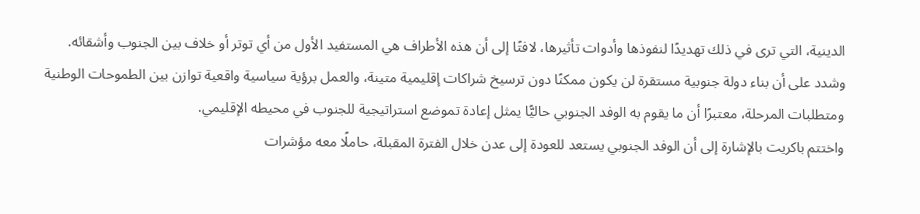الدينية، التي ترى في ذلك تهديدًا لنفوذها وأدوات تأثيرها، لافتًا إلى أن هذه الأطراف هي المستفيد الأول من أي توتر أو خلاف بين الجنوب وأشقائه.
وشدد على أن بناء دولة جنوبية مستقرة لن يكون ممكنًا دون ترسيخ شراكات إقليمية متينة، والعمل برؤية سياسية واقعية توازن بين الطموحات الوطنية ومتطلبات المرحلة، معتبرًا أن ما يقوم به الوفد الجنوبي حاليًّا يمثل إعادة تموضع استراتيجية للجنوب في محيطه الإقليمي.
واختتم باكريت بالإشارة إلى أن الوفد الجنوبي يستعد للعودة إلى عدن خلال الفترة المقبلة، حاملًا معه مؤشرات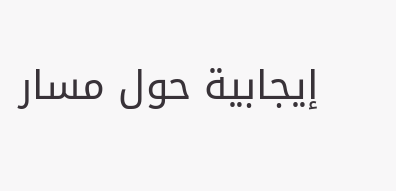إيجابية حول مسار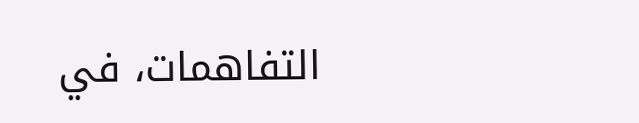التفاهمات، في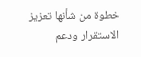خطوة من شأنها تعزيز الاستقرار ودعم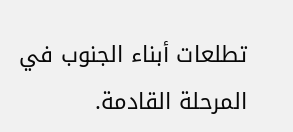تطلعات أبناء الجنوب في المرحلة القادمة.